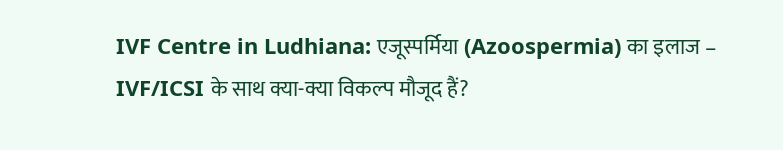IVF Centre in Ludhiana: एजूस्पर्मिया (Azoospermia) का इलाज – IVF/ICSI के साथ क्या-क्या विकल्प मौजूद हैं?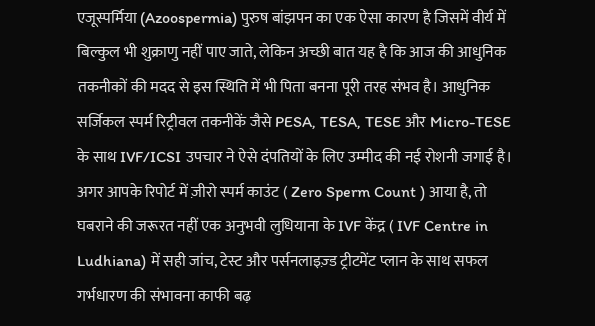एजूस्पर्मिया (Azoospermia) पुरुष बांझपन का एक ऐसा कारण है जिसमें वीर्य में बिल्कुल भी शुक्राणु नहीं पाए जाते, लेकिन अच्छी बात यह है कि आज की आधुनिक तकनीकों की मदद से इस स्थिति में भी पिता बनना पूरी तरह संभव है। आधुनिक सर्जिकल स्पर्म रिट्रीवल तकनीकें जैसे PESA, TESA, TESE और Micro-TESE के साथ IVF/ICSI उपचार ने ऐसे दंपतियों के लिए उम्मीद की नई रोशनी जगाई है। अगर आपके रिपोर्ट में ज़ीरो स्पर्म काउंट ( Zero Sperm Count ) आया है, तो घबराने की जरूरत नहीं एक अनुभवी लुधियाना के IVF केंद्र ( IVF Centre in Ludhiana) में सही जांच, टेस्ट और पर्सनलाइज़्ड ट्रीटमेंट प्लान के साथ सफल गर्भधारण की संभावना काफी बढ़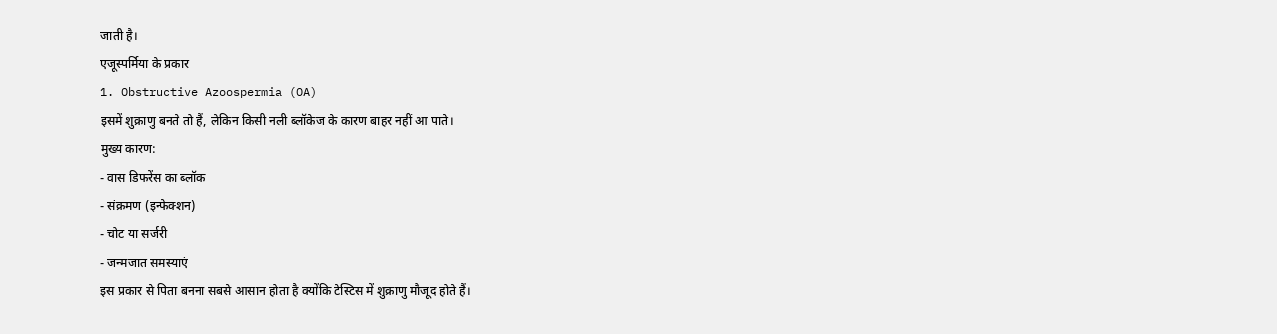जाती है।
एजूस्पर्मिया के प्रकार
1. Obstructive Azoospermia (OA)
इसमें शुक्राणु बनते तो हैं, लेकिन किसी नली ब्लॉकेज के कारण बाहर नहीं आ पाते।
मुख्य कारण:
- वास डिफरेंस का ब्लॉक
- संक्रमण (इन्फेक्शन)
- चोट या सर्जरी
- जन्मजात समस्याएं
इस प्रकार से पिता बनना सबसे आसान होता है क्योंकि टेस्टिस में शुक्राणु मौजूद होते हैं।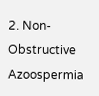2. Non-Obstructive Azoospermia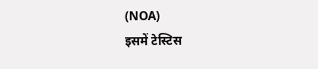(NOA)
इसमें टेस्टिस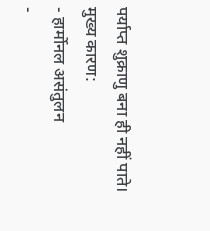पर्याप्त शुक्राणु बना ही नहीं पाते।
मुख्य कारण:
- हार्मोनल असंतुलन
-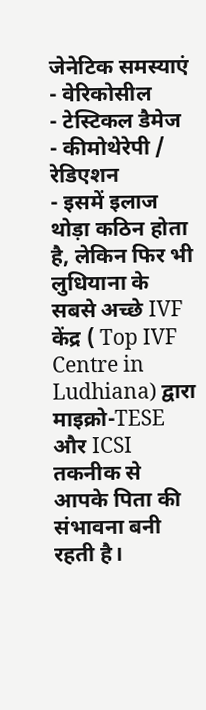जेनेटिक समस्याएं
- वेरिकोसील
- टेस्टिकल डैमेज
- कीमोथेरेपी / रेडिएशन
- इसमें इलाज थोड़ा कठिन होता है, लेकिन फिर भी लुधियाना के सबसे अच्छे IVF केंद्र ( Top IVF Centre in Ludhiana) द्वारा माइक्रो-TESE और ICSI तकनीक से आपके पिता की संभावना बनी रहती है।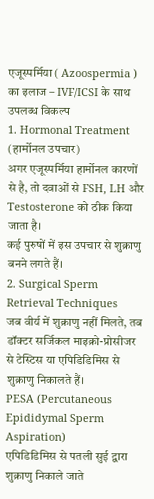एजूस्पर्मिया ( Azoospermia ) का इलाज – IVF/ICSI के साथ उपलब्ध विकल्प
1. Hormonal Treatment (हार्मोनल उपचार)
अगर एजूस्पर्मिया हार्मोनल कारणों से है, तो दवाओं से FSH, LH और Testosterone को ठीक किया जाता है।
कई पुरुषों में इस उपचार से शुक्राणु बनने लगते हैं।
2. Surgical Sperm Retrieval Techniques
जब वीर्य में शुक्राणु नहीं मिलते, तब डॉक्टर सर्जिकल माइक्रो-प्रोसीजर से टेस्टिस या एपिडिडिमिस से शुक्राणु निकालते हैं।
PESA (Percutaneous Epididymal Sperm Aspiration)
एपिडिडिमिस से पतली सुई द्वारा शुक्राणु निकाले जाते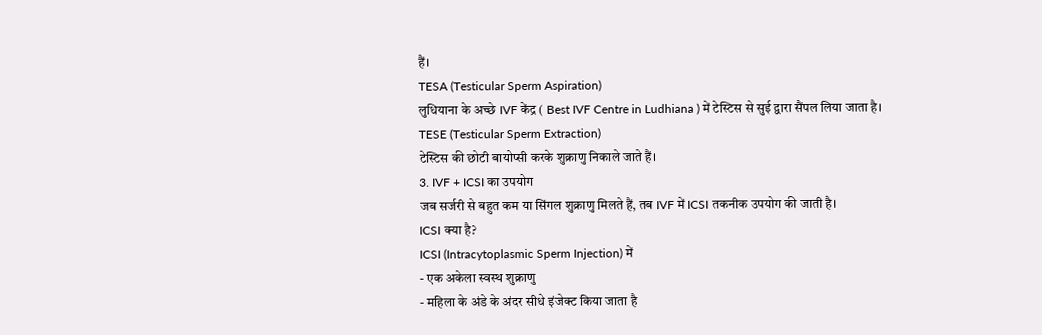हैं।
TESA (Testicular Sperm Aspiration)
लुधियाना के अच्छे IVF केंद्र ( Best IVF Centre in Ludhiana ) में टेस्टिस से सुई द्वारा सैंपल लिया जाता है।
TESE (Testicular Sperm Extraction)
टेस्टिस की छोटी बायोप्सी करके शुक्राणु निकाले जाते हैं।
3. IVF + ICSI का उपयोग
जब सर्जरी से बहुत कम या सिंगल शुक्राणु मिलते हैं, तब IVF में ICSI तकनीक उपयोग की जाती है।
ICSI क्या है?
ICSI (Intracytoplasmic Sperm Injection) में
- एक अकेला स्वस्थ शुक्राणु
- महिला के अंडे के अंदर सीधे इंजेक्ट किया जाता है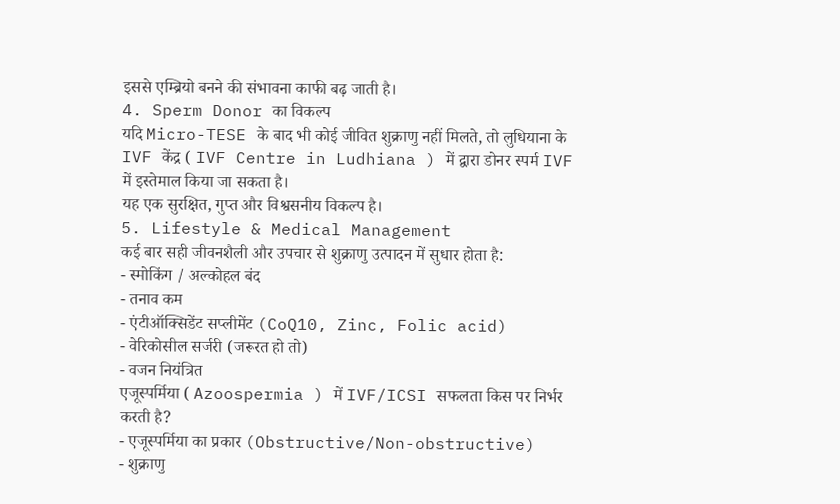इससे एम्ब्रियो बनने की संभावना काफी बढ़ जाती है।
4. Sperm Donor का विकल्प
यदि Micro-TESE के बाद भी कोई जीवित शुक्राणु नहीं मिलते, तो लुधियाना के IVF केंद्र ( IVF Centre in Ludhiana ) में द्वारा डोनर स्पर्म IVF में इस्तेमाल किया जा सकता है।
यह एक सुरक्षित, गुप्त और विश्वसनीय विकल्प है।
5. Lifestyle & Medical Management
कई बार सही जीवनशैली और उपचार से शुक्राणु उत्पादन में सुधार होता है:
- स्मोकिंग / अल्कोहल बंद
- तनाव कम
- एंटीऑक्सिडेंट सप्लीमेंट (CoQ10, Zinc, Folic acid)
- वेरिकोसील सर्जरी (जरूरत हो तो)
- वजन नियंत्रित
एजूस्पर्मिया ( Azoospermia ) में IVF/ICSI सफलता किस पर निर्भर करती है?
- एजूस्पर्मिया का प्रकार (Obstructive/Non-obstructive)
- शुक्राणु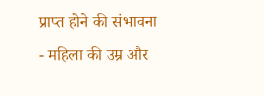प्राप्त होने की संभावना
- महिला की उम्र और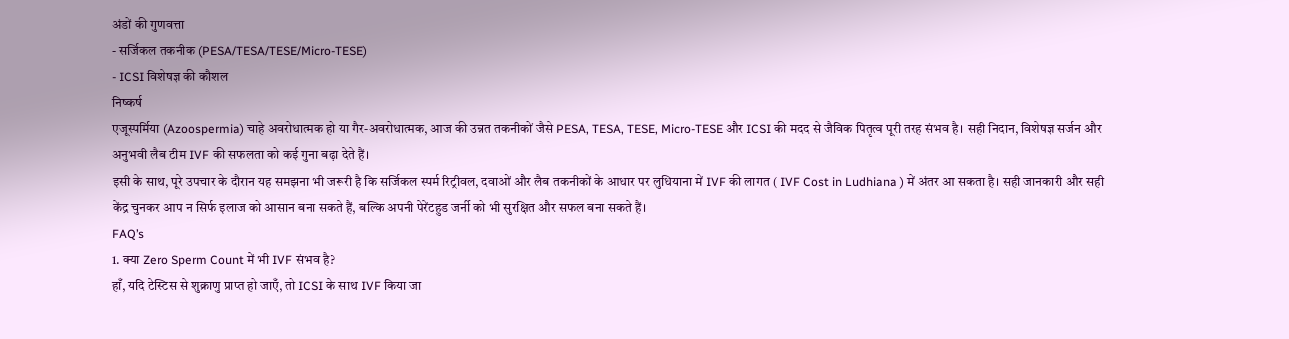अंडों की गुणवत्ता
- सर्जिकल तकनीक (PESA/TESA/TESE/Micro-TESE)
- ICSI विशेषज्ञ की कौशल
निष्कर्ष
एजूस्पर्मिया (Azoospermia) चाहे अवरोधात्मक हो या गैर-अवरोधात्मक, आज की उन्नत तकनीकों जैसे PESA, TESA, TESE, Micro-TESE और ICSI की मदद से जैविक पितृत्व पूरी तरह संभव है। सही निदान, विशेषज्ञ सर्जन और अनुभवी लैब टीम IVF की सफलता को कई गुना बढ़ा देते हैं।
इसी के साथ, पूरे उपचार के दौरान यह समझना भी जरूरी है कि सर्जिकल स्पर्म रिट्रीवल, दवाओं और लैब तकनीकों के आधार पर लुधियाना में IVF की लागत ( IVF Cost in Ludhiana ) में अंतर आ सकता है। सही जानकारी और सही केंद्र चुनकर आप न सिर्फ इलाज को आसान बना सकते हैं, बल्कि अपनी पेरेंटहुड जर्नी को भी सुरक्षित और सफल बना सकते हैं।
FAQ’s
1. क्या Zero Sperm Count में भी IVF संभव है?
हाँ, यदि टेस्टिस से शुक्राणु प्राप्त हो जाएँ, तो ICSI के साथ IVF किया जा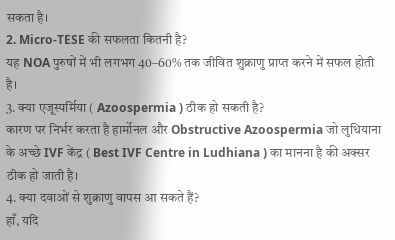सकता है।
2. Micro-TESE की सफलता कितनी है?
यह NOA पुरुषों में भी लगभग 40–60% तक जीवित शुक्राणु प्राप्त करने में सफल होती है।
3. क्या एजूस्पर्मिया ( Azoospermia ) ठीक हो सकती है?
कारण पर निर्भर करता है हार्मोनल और Obstructive Azoospermia जो लुधियाना के अच्छे IVF केंद्र ( Best IVF Centre in Ludhiana ) का मानना है की अक्सर ठीक हो जाती है।
4. क्या दवाओं से शुक्राणु वापस आ सकते हैं?
हाँ, यदि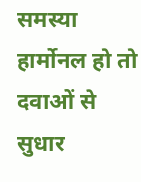समस्या हार्मोनल हो तो दवाओं से सुधार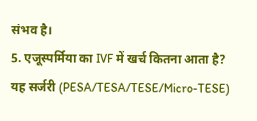संभव है।
5. एजूस्पर्मिया का IVF में खर्च कितना आता है?
यह सर्जरी (PESA/TESA/TESE/Micro-TESE)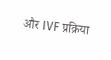और IVF प्रक्रिया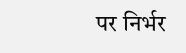पर निर्भर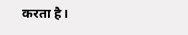करता है।